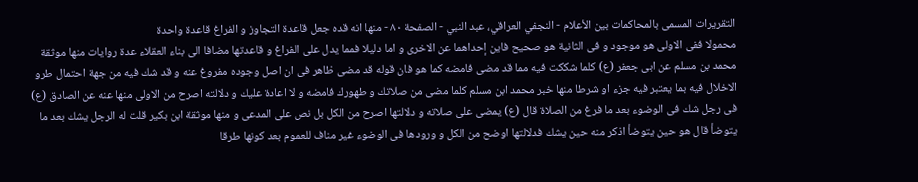التقريرات المسمى بالمحاكمات بين الأعلام - النجفي العراقي، عبد النبي - الصفحة ٨٠ - منها انه قده جعل قاعدة التجاوز و الفراغ قاعدة واحدة
محمولا ففى الاولى هو موجود و فى الثانية هو صحيح فاين إحداهما عن الاخرى و اما دليلا فمما يدل على الفراغ و قاعدتها مضافا الى بناء العقلاء عدة روايات منها موثقة محمد بن مسلم عن ابى جعفر (ع) كلما شككت فيه مما قد مضى فامضه كما هو فان قوله قد مضى ظاهر فى ان اصل وجوده مفروغ عنه و قد شك فيه من جهة احتمال طرو الاخلال فيه بما يعتبر فيه جزء او شرطا منها خبر محمد ابن مسلم كلما مضى من صلاتك و طهورك فامضه و لا اعادة عليك و دلالته اصرح من الاولى منها عنه عن الصادق (ع) فى رجل شك فى الوضوء بعد ما فرغ من الصلاة قال (ع) يمضى على صلاته و دلالتها اصرح من الكل بل نص على المدعى و منها موثقة ابن بكير قلت له الرجل يشك بعد ما يتوضأ قال هو حين يتوضأ اذكر منه حين يشك فدلالتها اوضح من الكل و ورودها فى الوضوء غير مناف للعموم بعد كونها طرقا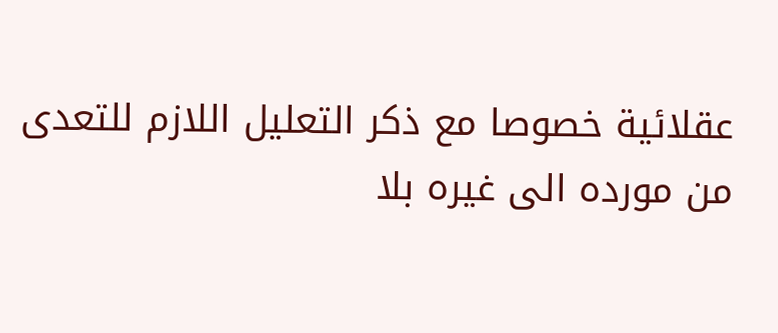عقلائية خصوصا مع ذكر التعليل اللازم للتعدى من مورده الى غيره بلا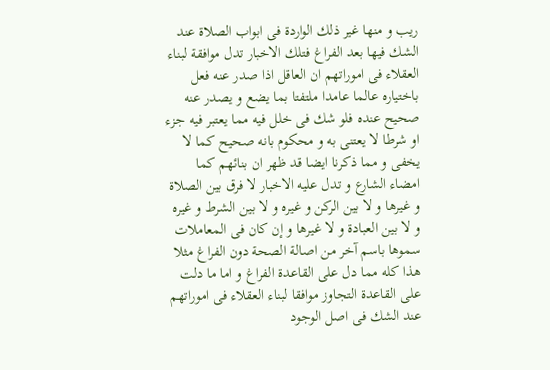ريب و منها غير ذلك الواردة فى ابواب الصلاة عند الشك فيها بعد الفراغ فتلك الاخبار تدل موافقة لبناء العقلاء فى اموراتهم ان العاقل اذا صدر عنه فعل باختياره عالما عامدا ملتفتا بما يضع و يصدر عنه صحيح عنده فلو شك فى خلل فيه مما يعتبر فيه جزء او شرطا لا يعتنى به و محكوم بانه صحيح كما لا يخفى و مما ذكرنا ايضا قد ظهر ان بنائهم كما امضاء الشارع و تدل عليه الاخبار لا فرق بين الصلاة و غيرها و لا بين الركن و غيره و لا بين الشرط و غيره و لا بين العبادة و لا غيرها و إن كان فى المعاملات سموها باسم آخر من اصالة الصحة دون الفراغ مثلا هذا كله مما دل على القاعدة الفراغ و اما ما دلت على القاعدة التجاوز موافقا لبناء العقلاء فى اموراتهم عند الشك فى اصل الوجود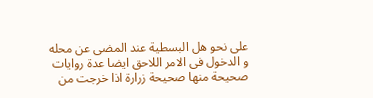على نحو هل البسطية عند المضى عن محله و الدخول فى الامر اللاحق ايضا عدة روايات صحيحة منها صحيحة زرارة اذا خرجت من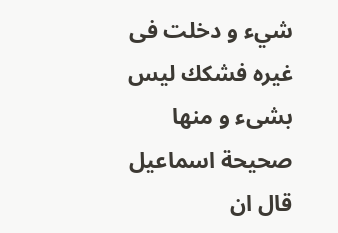شيء و دخلت فى غيره فشكك ليس بشىء و منها صحيحة اسماعيل قال ان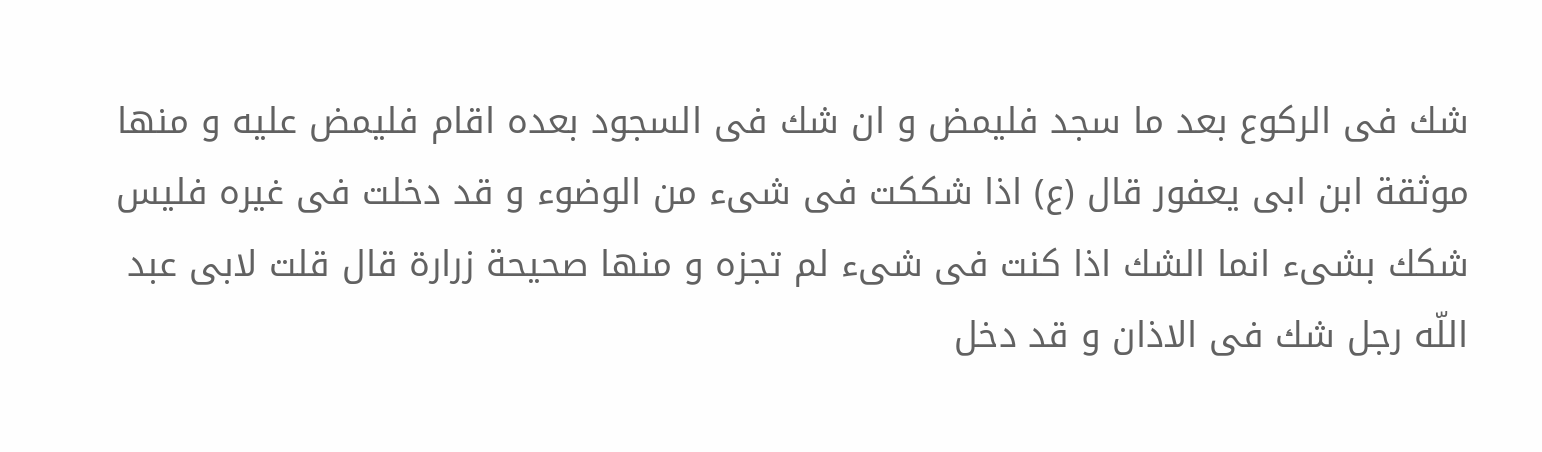شك فى الركوع بعد ما سجد فليمض و ان شك فى السجود بعده اقام فليمض عليه و منها موثقة ابن ابى يعفور قال (ع) اذا شككت فى شىء من الوضوء و قد دخلت فى غيره فليس شكك بشىء انما الشك اذا كنت فى شىء لم تجزه و منها صحيحة زرارة قال قلت لابى عبد اللّه رجل شك فى الاذان و قد دخل